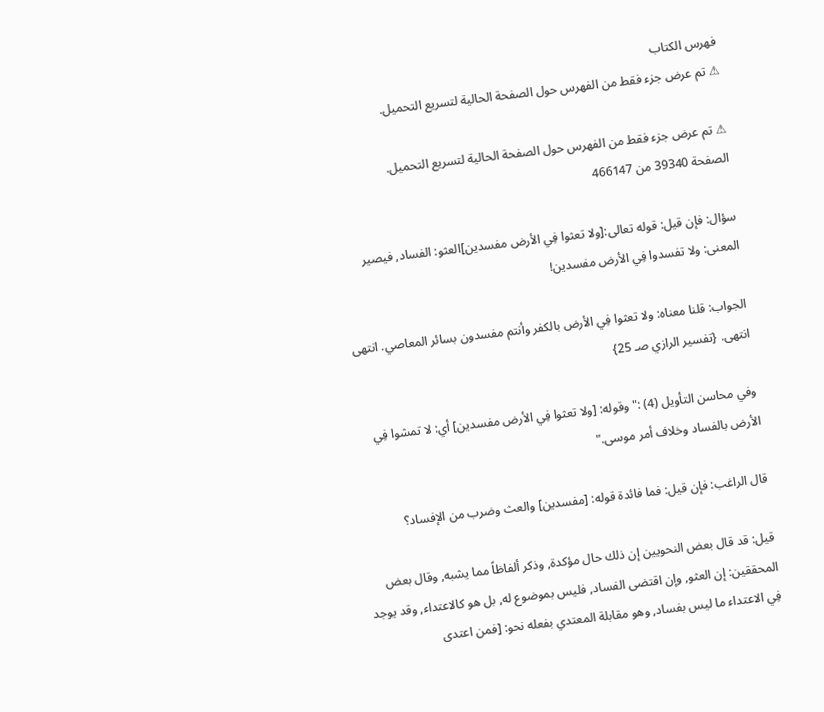فهرس الكتاب
⚠ تم عرض جزء فقط من الفهرس حول الصفحة الحالية لتسريع التحميل.

⚠ تم عرض جزء فقط من الفهرس حول الصفحة الحالية لتسريع التحميل.
الصفحة 39340 من 466147

سؤال: فإن قيل: قوله تعالى:[ولا تعثوا فِي الأرض مفسدين]العثو: الفساد, فيصير المعنى: ولا تفسدوا فِي الأرض مفسدين!

الجواب: قلنا معناه: ولا تعثوا فِي الأرض بالكفر وأنتم مفسدون بسائر المعاصي. انتهى انتهى. {تفسير الرازي صـ 25}

وفي محاسن التأويل (4) :"وقوله: [ولا تعثوا فِي الأرض مفسدين] أي: لا تمشوا فِي الأرض بالفساد وخلاف أمر موسى."

قال الراغب: فإن قيل: فما فائدة قوله: [مفسدين] والعث وضرب من الإفساد؟

قيل: قد قال بعض النحويين إن ذلك حال مؤكدة, وذكر ألفاظاً مما يشبه, وقال بعض المحققين: إن العثو, وإن اقتضى الفساد, فليس بموضوع له, بل هو كالاعتداء, وقد يوجد فِي الاعتداء ما ليس بفساد, وهو مقابلة المعتدي بفعله نحو: [فمن اعتدى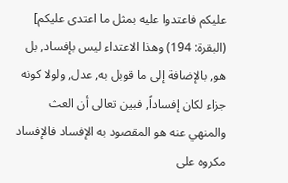عليكم فاعتدوا عليه بمثل ما اعتدى عليكم] (البقرة: 194) وهذا الاعتداء ليس بإفساد, بل هو, بالإضافة إلى ما قوبل به, عدل, ولولا كونه جزاء لكان إفساداً, فبين تعالى أن العث والمنهي عنه هو المقصود به الإفساد فالإفساد مكروه على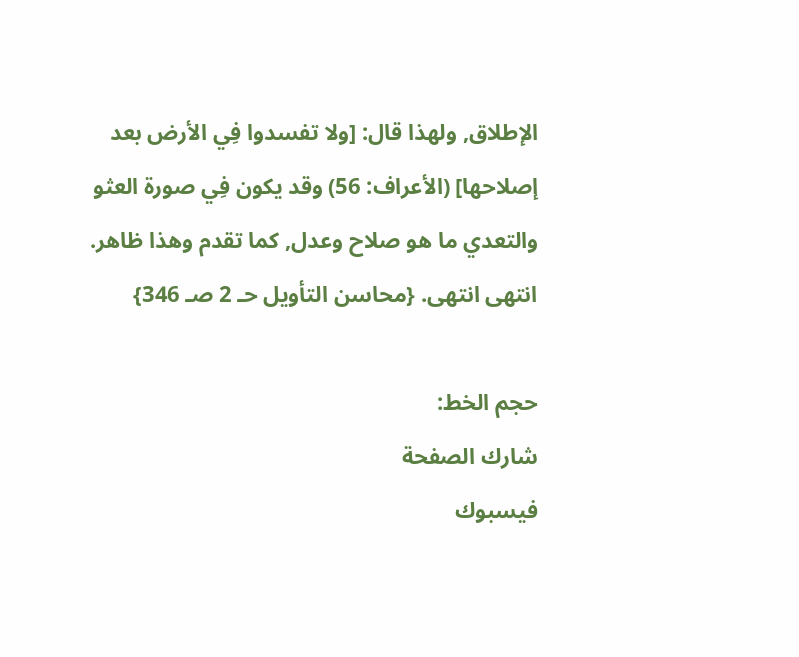الإطلاق, ولهذا قال: [ولا تفسدوا فِي الأرض بعد إصلاحها] (الأعراف: 56) وقد يكون فِي صورة العثو والتعدي ما هو صلاح وعدل, كما تقدم وهذا ظاهر. انتهى انتهى. {محاسن التأويل حـ 2 صـ 346}

حجم الخط:
شارك الصفحة
فيسبوك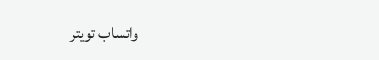واتساب تويتر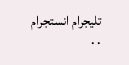تليجرام انستجرام
. .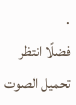.
فضلًا انتظر تحميل الصوت